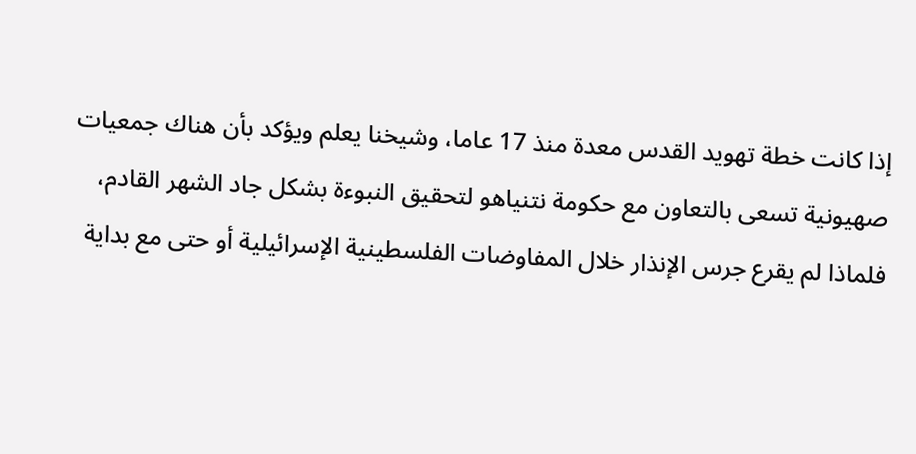إذا كانت خطة تهويد القدس معدة منذ 17 عاما، وشيخنا يعلم ويؤكد بأن هناك جمعيات صهيونية تسعى بالتعاون مع حكومة نتنياهو لتحقيق النبوءة بشكل جاد الشهر القادم، فلماذا لم يقرع جرس الإنذار خلال المفاوضات الفلسطينية الإسرائيلية أو حتى مع بداية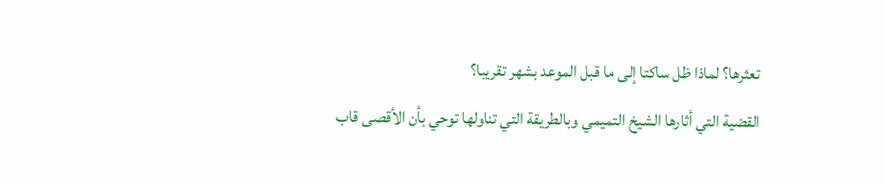تعثرها؟ لماذا ظل ساكتا إلى ما قبل الموعد بشهر تقريبا؟
القضية التي أثارها الشيخ التميمي وبالطريقة التي تناولها توحي بأن الأقصى قاب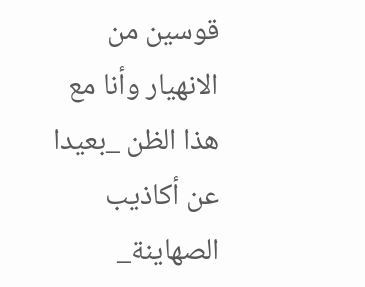قوسين من الانهيار وأنا مع هذا الظن _بعيدا عن أكاذيب الصهاينة_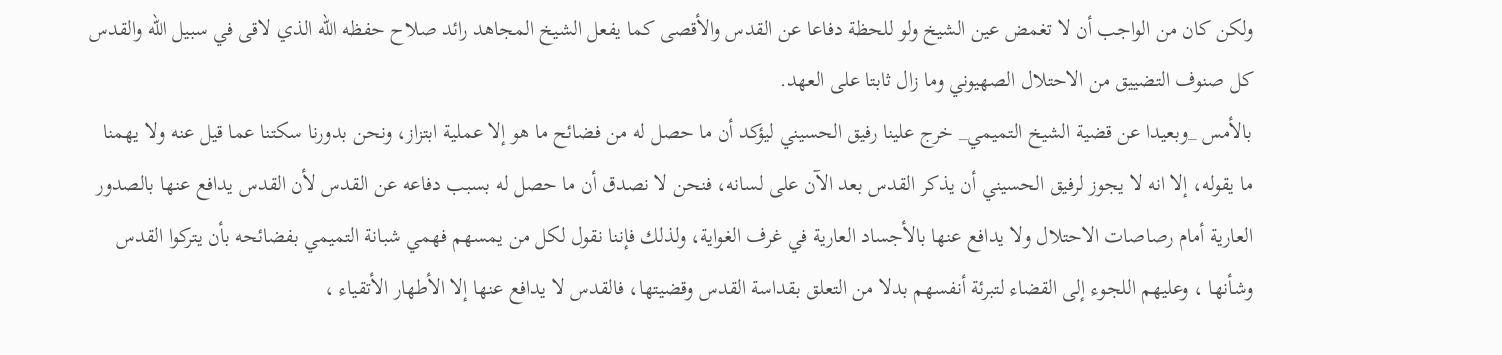ولكن كان من الواجب أن لا تغمض عين الشيخ ولو للحظة دفاعا عن القدس والأقصى كما يفعل الشيخ المجاهد رائد صلاح حفظه الله الذي لاقى في سبيل الله والقدس كل صنوف التضييق من الاحتلال الصهيوني وما زال ثابتا على العهد.
بالأمس _وبعيدا عن قضية الشيخ التميمي_ خرج علينا رفيق الحسيني ليؤكد أن ما حصل له من فضائح ما هو إلا عملية ابتزاز، ونحن بدورنا سكتنا عما قيل عنه ولا يهمنا ما يقوله، إلا انه لا يجوز لرفيق الحسيني أن يذكر القدس بعد الآن على لسانه، فنحن لا نصدق أن ما حصل له بسبب دفاعه عن القدس لأن القدس يدافع عنها بالصدور العارية أمام رصاصات الاحتلال ولا يدافع عنها بالأجساد العارية في غرف الغواية، ولذلك فإننا نقول لكل من يمسهم فهمي شبانة التميمي بفضائحه بأن يتركوا القدس وشأنها ، وعليهم اللجوء إلى القضاء لتبرئة أنفسهم بدلا من التعلق بقداسة القدس وقضيتها، فالقدس لا يدافع عنها إلا الأطهار الأتقياء ،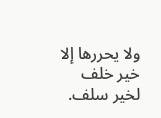ولا يحررها إلا خير خلف لخير سلف.